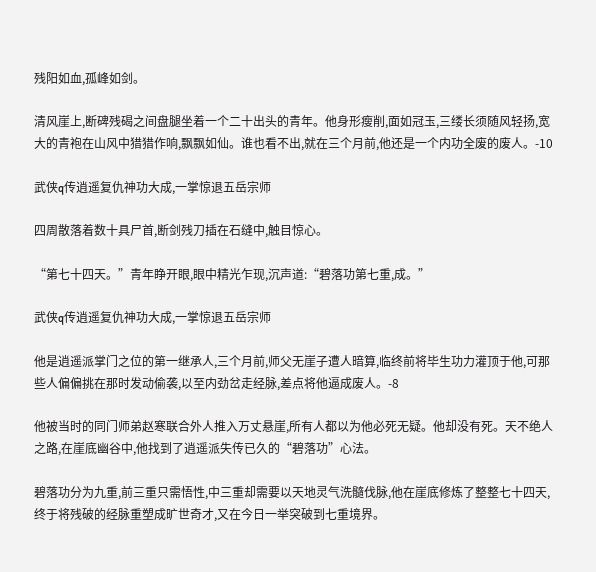残阳如血,孤峰如剑。

清风崖上,断碑残碣之间盘腿坐着一个二十出头的青年。他身形瘦削,面如冠玉,三缕长须随风轻扬,宽大的青袍在山风中猎猎作响,飘飘如仙。谁也看不出,就在三个月前,他还是一个内功全废的废人。-10

武侠q传逍遥复仇神功大成,一掌惊退五岳宗师

四周散落着数十具尸首,断剑残刀插在石缝中,触目惊心。

“第七十四天。”青年睁开眼,眼中精光乍现,沉声道:“碧落功第七重,成。”

武侠q传逍遥复仇神功大成,一掌惊退五岳宗师

他是逍遥派掌门之位的第一继承人,三个月前,师父无崖子遭人暗算,临终前将毕生功力灌顶于他,可那些人偏偏挑在那时发动偷袭,以至内劲岔走经脉,差点将他逼成废人。-8

他被当时的同门师弟赵寒联合外人推入万丈悬崖,所有人都以为他必死无疑。他却没有死。天不绝人之路,在崖底幽谷中,他找到了逍遥派失传已久的“碧落功”心法。

碧落功分为九重,前三重只需悟性,中三重却需要以天地灵气洗髓伐脉,他在崖底修炼了整整七十四天,终于将残破的经脉重塑成旷世奇才,又在今日一举突破到七重境界。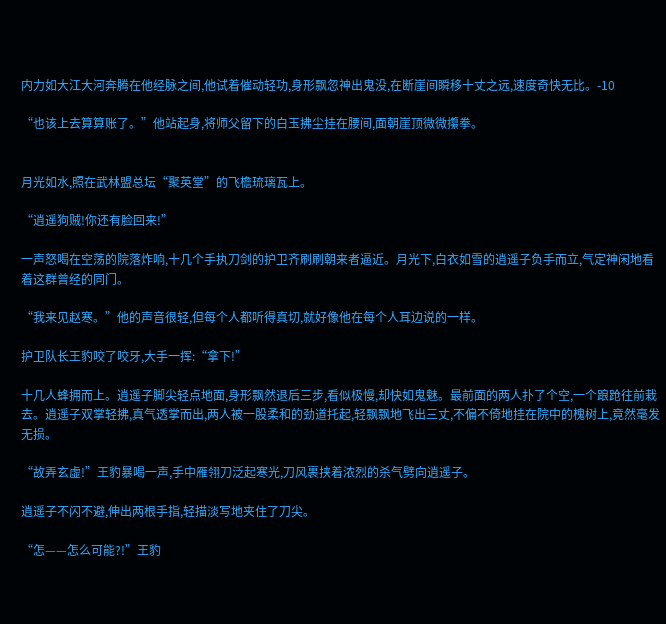内力如大江大河奔腾在他经脉之间,他试着催动轻功,身形飘忽神出鬼没,在断崖间瞬移十丈之远,速度奇快无比。-10

“也该上去算算账了。”他站起身,将师父留下的白玉拂尘挂在腰间,面朝崖顶微微攥拳。


月光如水,照在武林盟总坛“聚英堂”的飞檐琉璃瓦上。

“逍遥狗贼!你还有脸回来!”

一声怒喝在空荡的院落炸响,十几个手执刀剑的护卫齐刷刷朝来者逼近。月光下,白衣如雪的逍遥子负手而立,气定神闲地看着这群曾经的同门。

“我来见赵寒。”他的声音很轻,但每个人都听得真切,就好像他在每个人耳边说的一样。

护卫队长王豹咬了咬牙,大手一挥:“拿下!”

十几人蜂拥而上。逍遥子脚尖轻点地面,身形飘然退后三步,看似极慢,却快如鬼魅。最前面的两人扑了个空,一个踉跄往前栽去。逍遥子双掌轻拂,真气透掌而出,两人被一股柔和的劲道托起,轻飘飘地飞出三丈,不偏不倚地挂在院中的槐树上,竟然毫发无损。

“故弄玄虚!”王豹暴喝一声,手中雁翎刀泛起寒光,刀风裹挟着浓烈的杀气劈向逍遥子。

逍遥子不闪不避,伸出两根手指,轻描淡写地夹住了刀尖。

“怎——怎么可能?!”王豹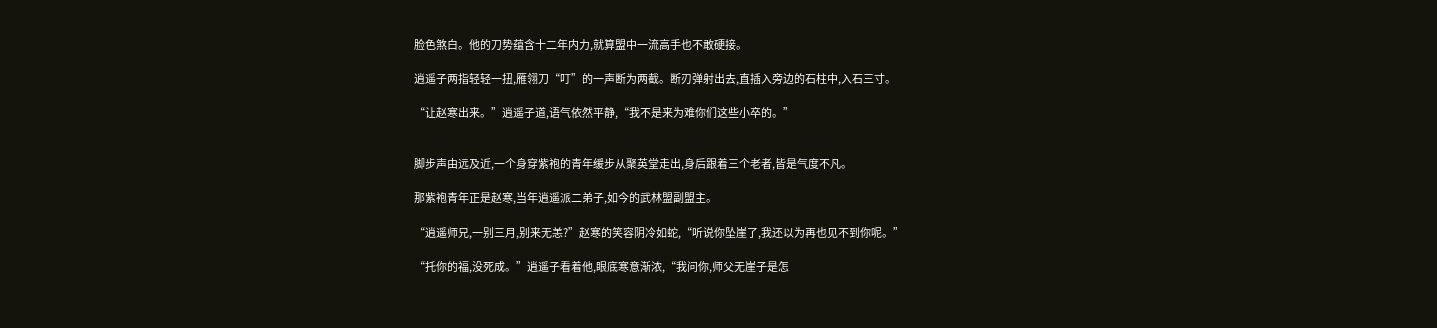脸色煞白。他的刀势蕴含十二年内力,就算盟中一流高手也不敢硬接。

逍遥子两指轻轻一扭,雁翎刀“叮”的一声断为两截。断刃弹射出去,直插入旁边的石柱中,入石三寸。

“让赵寒出来。”逍遥子道,语气依然平静,“我不是来为难你们这些小卒的。”


脚步声由远及近,一个身穿紫袍的青年缓步从聚英堂走出,身后跟着三个老者,皆是气度不凡。

那紫袍青年正是赵寒,当年逍遥派二弟子,如今的武林盟副盟主。

“逍遥师兄,一别三月,别来无恙?”赵寒的笑容阴冷如蛇,“听说你坠崖了,我还以为再也见不到你呢。”

“托你的福,没死成。”逍遥子看着他,眼底寒意渐浓,“我问你,师父无崖子是怎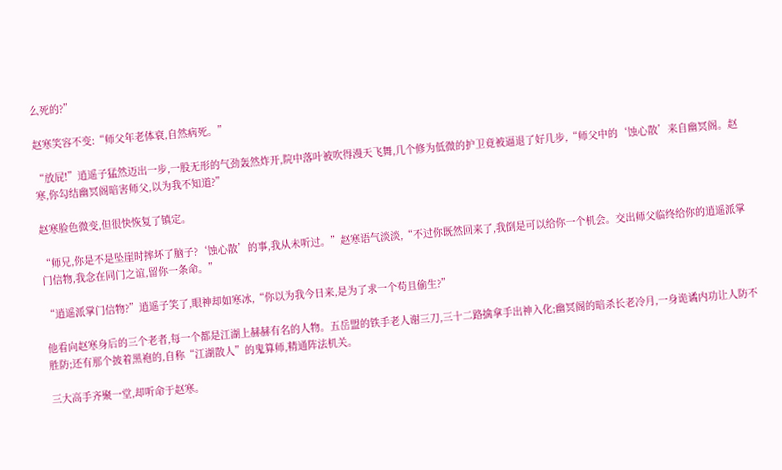么死的?”

赵寒笑容不变:“师父年老体衰,自然病死。”

“放屁!”逍遥子猛然迈出一步,一股无形的气劲轰然炸开,院中落叶被吹得漫天飞舞,几个修为低微的护卫竟被逼退了好几步,“师父中的‘蚀心散’来自幽冥阁。赵寒,你勾结幽冥阁暗害师父,以为我不知道?”

赵寒脸色微变,但很快恢复了镇定。

“师兄,你是不是坠崖时摔坏了脑子?‘蚀心散’的事,我从未听过。”赵寒语气淡淡,“不过你既然回来了,我倒是可以给你一个机会。交出师父临终给你的逍遥派掌门信物,我念在同门之谊,留你一条命。”

“逍遥派掌门信物?”逍遥子笑了,眼神却如寒冰,“你以为我今日来,是为了求一个苟且偷生?”

他看向赵寒身后的三个老者,每一个都是江湖上赫赫有名的人物。五岳盟的铁手老人谢三刀,三十二路擒拿手出神入化;幽冥阁的暗杀长老冷月,一身诡谲内功让人防不胜防;还有那个披着黑袍的,自称“江湖散人”的鬼算师,精通阵法机关。

三大高手齐聚一堂,却听命于赵寒。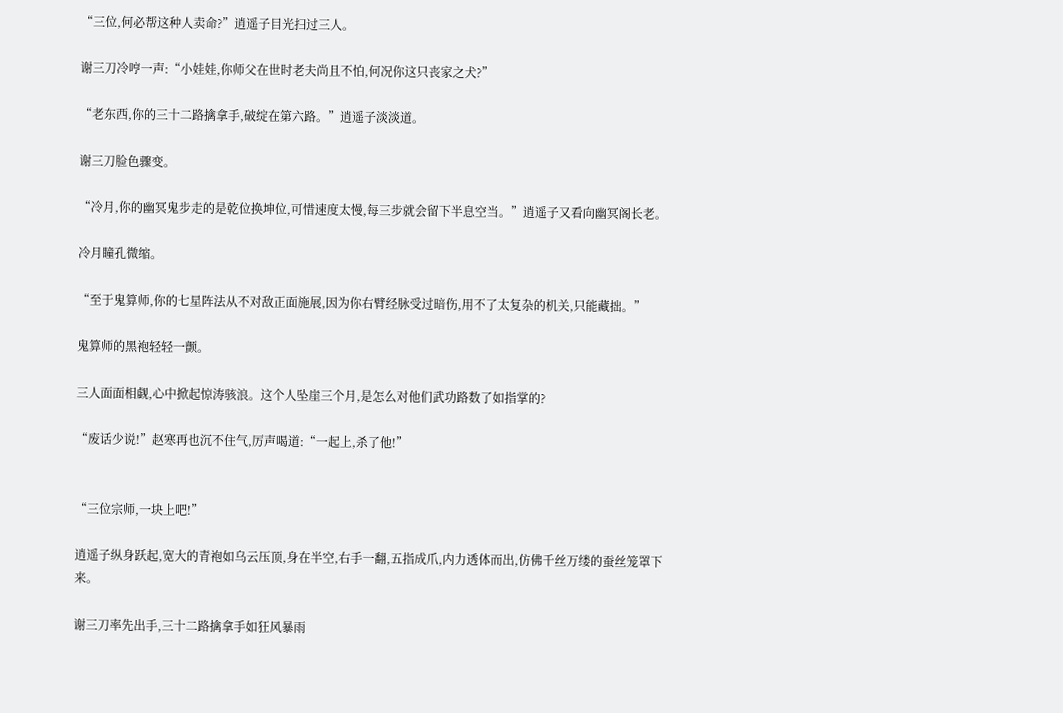“三位,何必帮这种人卖命?”逍遥子目光扫过三人。

谢三刀冷哼一声:“小娃娃,你师父在世时老夫尚且不怕,何况你这只丧家之犬?”

“老东西,你的三十二路擒拿手,破绽在第六路。”逍遥子淡淡道。

谢三刀脸色骤变。

“冷月,你的幽冥鬼步走的是乾位换坤位,可惜速度太慢,每三步就会留下半息空当。”逍遥子又看向幽冥阁长老。

冷月瞳孔微缩。

“至于鬼算师,你的七星阵法从不对敌正面施展,因为你右臂经脉受过暗伤,用不了太复杂的机关,只能藏拙。”

鬼算师的黑袍轻轻一颤。

三人面面相觑,心中掀起惊涛骇浪。这个人坠崖三个月,是怎么对他们武功路数了如指掌的?

“废话少说!”赵寒再也沉不住气,厉声喝道:“一起上,杀了他!”


“三位宗师,一块上吧!”

逍遥子纵身跃起,宽大的青袍如乌云压顶,身在半空,右手一翻,五指成爪,内力透体而出,仿佛千丝万缕的蚕丝笼罩下来。

谢三刀率先出手,三十二路擒拿手如狂风暴雨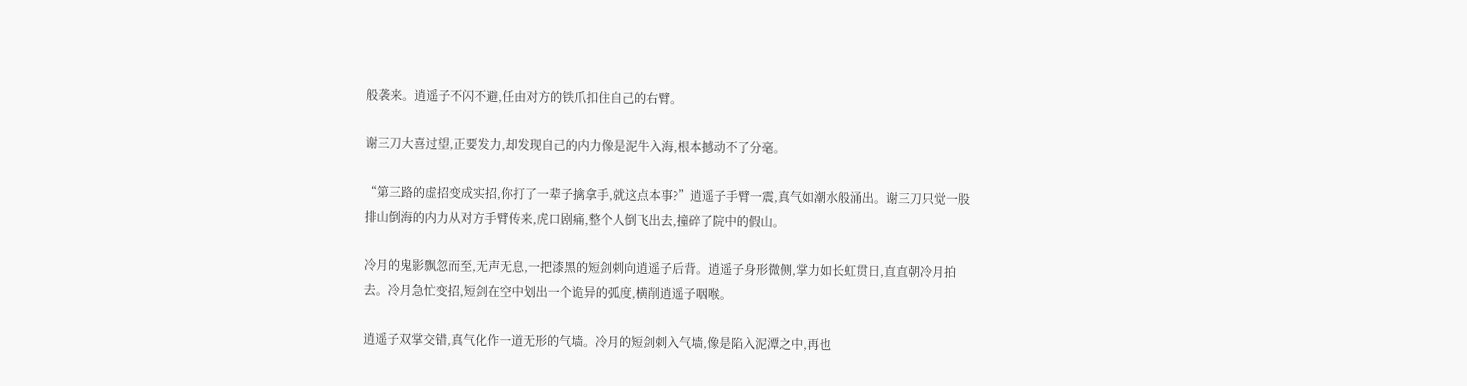般袭来。逍遥子不闪不避,任由对方的铁爪扣住自己的右臂。

谢三刀大喜过望,正要发力,却发现自己的内力像是泥牛入海,根本撼动不了分毫。

“第三路的虚招变成实招,你打了一辈子擒拿手,就这点本事?”逍遥子手臂一震,真气如潮水般涌出。谢三刀只觉一股排山倒海的内力从对方手臂传来,虎口剧痛,整个人倒飞出去,撞碎了院中的假山。

冷月的鬼影飘忽而至,无声无息,一把漆黑的短剑刺向逍遥子后背。逍遥子身形微侧,掌力如长虹贯日,直直朝冷月拍去。冷月急忙变招,短剑在空中划出一个诡异的弧度,横削逍遥子咽喉。

逍遥子双掌交错,真气化作一道无形的气墙。冷月的短剑刺入气墙,像是陷入泥潭之中,再也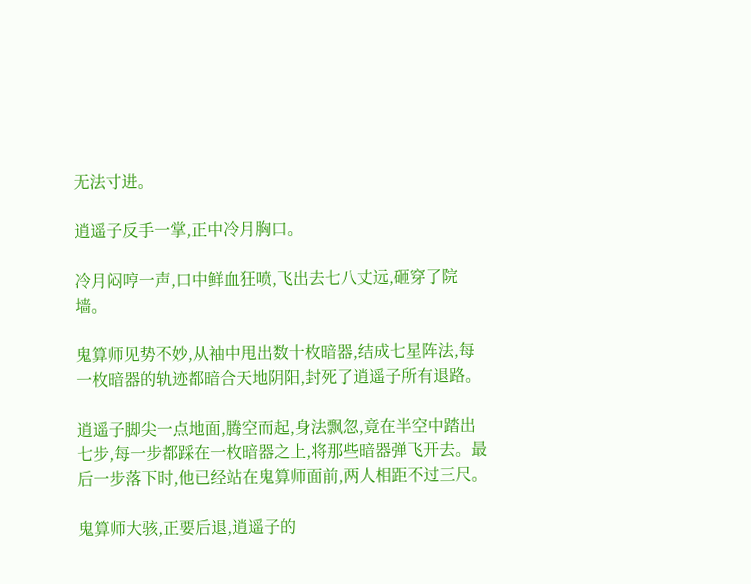无法寸进。

逍遥子反手一掌,正中冷月胸口。

冷月闷哼一声,口中鲜血狂喷,飞出去七八丈远,砸穿了院墙。

鬼算师见势不妙,从袖中甩出数十枚暗器,结成七星阵法,每一枚暗器的轨迹都暗合天地阴阳,封死了逍遥子所有退路。

逍遥子脚尖一点地面,腾空而起,身法飘忽,竟在半空中踏出七步,每一步都踩在一枚暗器之上,将那些暗器弹飞开去。最后一步落下时,他已经站在鬼算师面前,两人相距不过三尺。

鬼算师大骇,正要后退,逍遥子的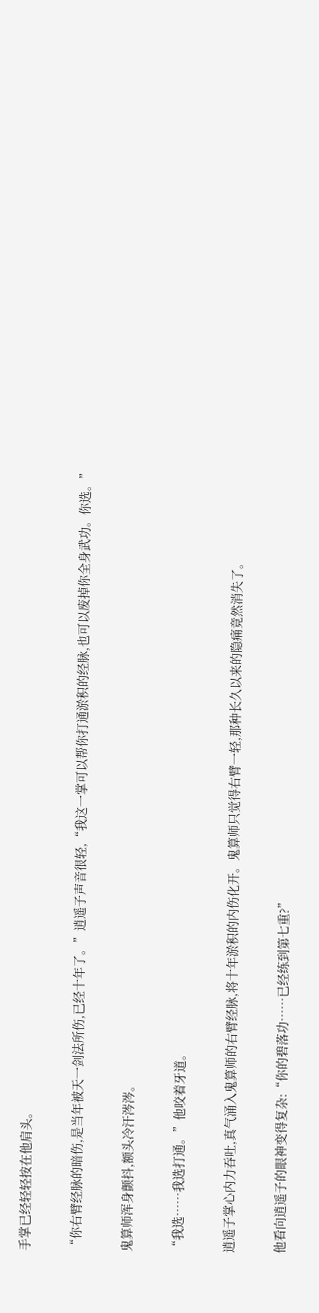手掌已经轻轻按在他肩头。

“你右臂经脉的暗伤,是当年被天一剑法所伤,已经十年了。”逍遥子声音很轻,“我这一掌可以帮你打通淤积的经脉,也可以废掉你全身武功。你选。”

鬼算师浑身颤抖,额头冷汗涔涔。

“我选……我选打通。”他咬着牙道。

逍遥子掌心内力吞吐,真气涌入鬼算师的右臂经脉,将十年淤积的内伤化开。鬼算师只觉得右臂一轻,那种长久以来的隐痛竟然消失了。

他看向逍遥子的眼神变得复杂:“你的碧落功……已经练到第七重?”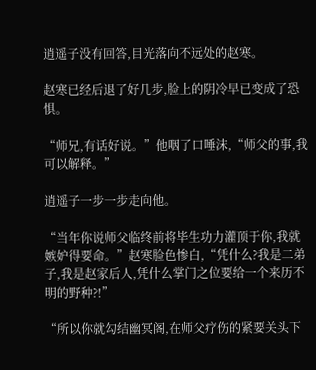逍遥子没有回答,目光落向不远处的赵寒。

赵寒已经后退了好几步,脸上的阴冷早已变成了恐惧。

“师兄,有话好说。”他咽了口唾沫,“师父的事,我可以解释。”

逍遥子一步一步走向他。

“当年你说师父临终前将毕生功力灌顶于你,我就嫉妒得要命。”赵寒脸色惨白,“凭什么?我是二弟子,我是赵家后人,凭什么掌门之位要给一个来历不明的野种?!”

“所以你就勾结幽冥阁,在师父疗伤的紧要关头下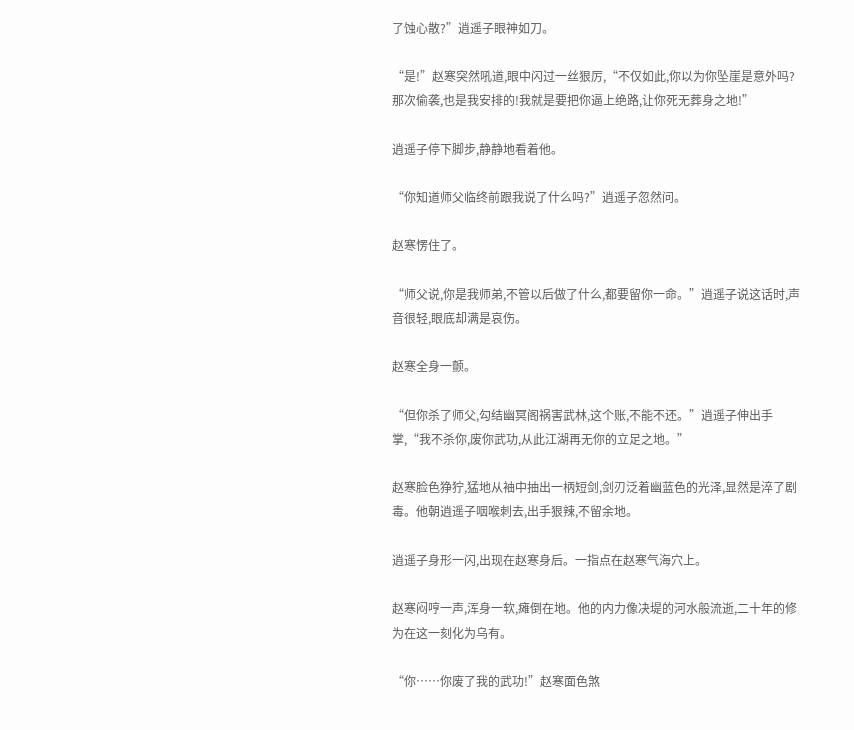了蚀心散?”逍遥子眼神如刀。

“是!”赵寒突然吼道,眼中闪过一丝狠厉,“不仅如此,你以为你坠崖是意外吗?那次偷袭,也是我安排的!我就是要把你逼上绝路,让你死无葬身之地!”

逍遥子停下脚步,静静地看着他。

“你知道师父临终前跟我说了什么吗?”逍遥子忽然问。

赵寒愣住了。

“师父说,你是我师弟,不管以后做了什么,都要留你一命。”逍遥子说这话时,声音很轻,眼底却满是哀伤。

赵寒全身一颤。

“但你杀了师父,勾结幽冥阁祸害武林,这个账,不能不还。”逍遥子伸出手掌,“我不杀你,废你武功,从此江湖再无你的立足之地。”

赵寒脸色狰狞,猛地从袖中抽出一柄短剑,剑刃泛着幽蓝色的光泽,显然是淬了剧毒。他朝逍遥子咽喉刺去,出手狠辣,不留余地。

逍遥子身形一闪,出现在赵寒身后。一指点在赵寒气海穴上。

赵寒闷哼一声,浑身一软,瘫倒在地。他的内力像决堤的河水般流逝,二十年的修为在这一刻化为乌有。

“你……你废了我的武功!”赵寒面色煞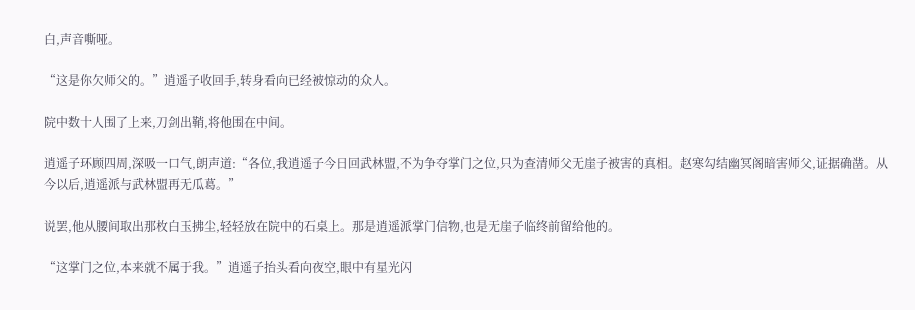白,声音嘶哑。

“这是你欠师父的。”逍遥子收回手,转身看向已经被惊动的众人。

院中数十人围了上来,刀剑出鞘,将他围在中间。

逍遥子环顾四周,深吸一口气,朗声道:“各位,我逍遥子今日回武林盟,不为争夺掌门之位,只为查清师父无崖子被害的真相。赵寒勾结幽冥阁暗害师父,证据确凿。从今以后,逍遥派与武林盟再无瓜葛。”

说罢,他从腰间取出那枚白玉拂尘,轻轻放在院中的石桌上。那是逍遥派掌门信物,也是无崖子临终前留给他的。

“这掌门之位,本来就不属于我。”逍遥子抬头看向夜空,眼中有星光闪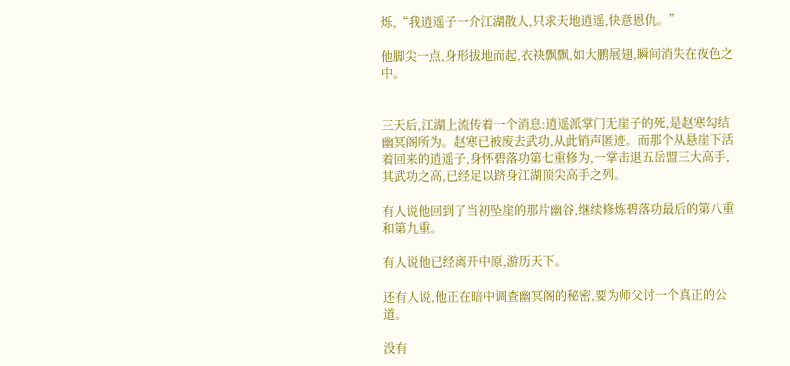烁,“我逍遥子一介江湖散人,只求天地逍遥,快意恩仇。”

他脚尖一点,身形拔地而起,衣袂飘飘,如大鹏展翅,瞬间消失在夜色之中。


三天后,江湖上流传着一个消息:逍遥派掌门无崖子的死,是赵寒勾结幽冥阁所为。赵寒已被废去武功,从此销声匿迹。而那个从悬崖下活着回来的逍遥子,身怀碧落功第七重修为,一掌击退五岳盟三大高手,其武功之高,已经足以跻身江湖顶尖高手之列。

有人说他回到了当初坠崖的那片幽谷,继续修炼碧落功最后的第八重和第九重。

有人说他已经离开中原,游历天下。

还有人说,他正在暗中调查幽冥阁的秘密,要为师父讨一个真正的公道。

没有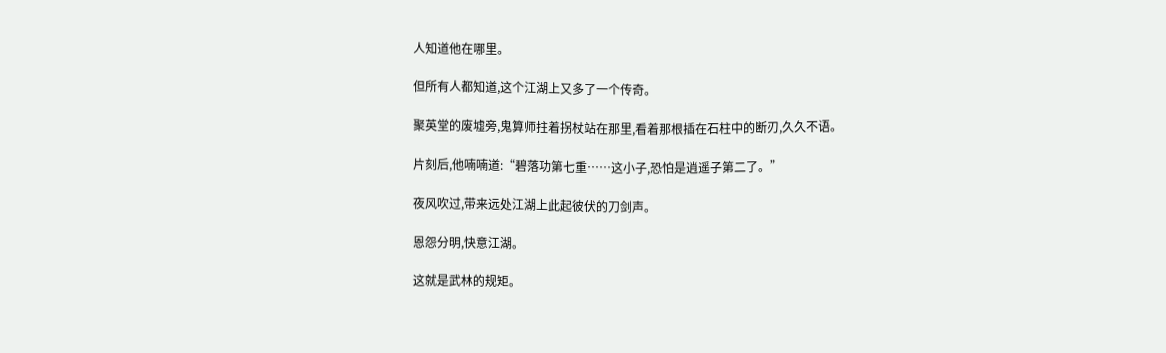人知道他在哪里。

但所有人都知道,这个江湖上又多了一个传奇。

聚英堂的废墟旁,鬼算师拄着拐杖站在那里,看着那根插在石柱中的断刃,久久不语。

片刻后,他喃喃道:“碧落功第七重……这小子,恐怕是逍遥子第二了。”

夜风吹过,带来远处江湖上此起彼伏的刀剑声。

恩怨分明,快意江湖。

这就是武林的规矩。